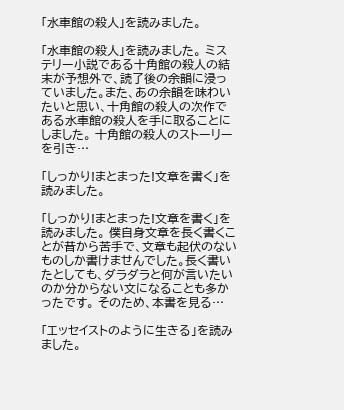「水車館の殺人」を読みました。

「水車館の殺人」を読みました。 ミステリー小説である十角館の殺人の結末が予想外で、読了後の余韻に浸っていました。また、あの余韻を味わいたいと思い、十角館の殺人の次作である水車館の殺人を手に取ることにしました。 十角館の殺人のストーリーを引き…

「しっかり!まとまった!文章を書く」を読みました。

「しっかり!まとまった!文章を書く」を読みました。 僕自身文章を長く書くことが昔から苦手で、文章も起伏のないものしか書けませんでした。長く書いたとしても、ダラダラと何が言いたいのか分からない文になることも多かったです。 そのため、本書を見る…

「エッセイストのように生きる」を読みました。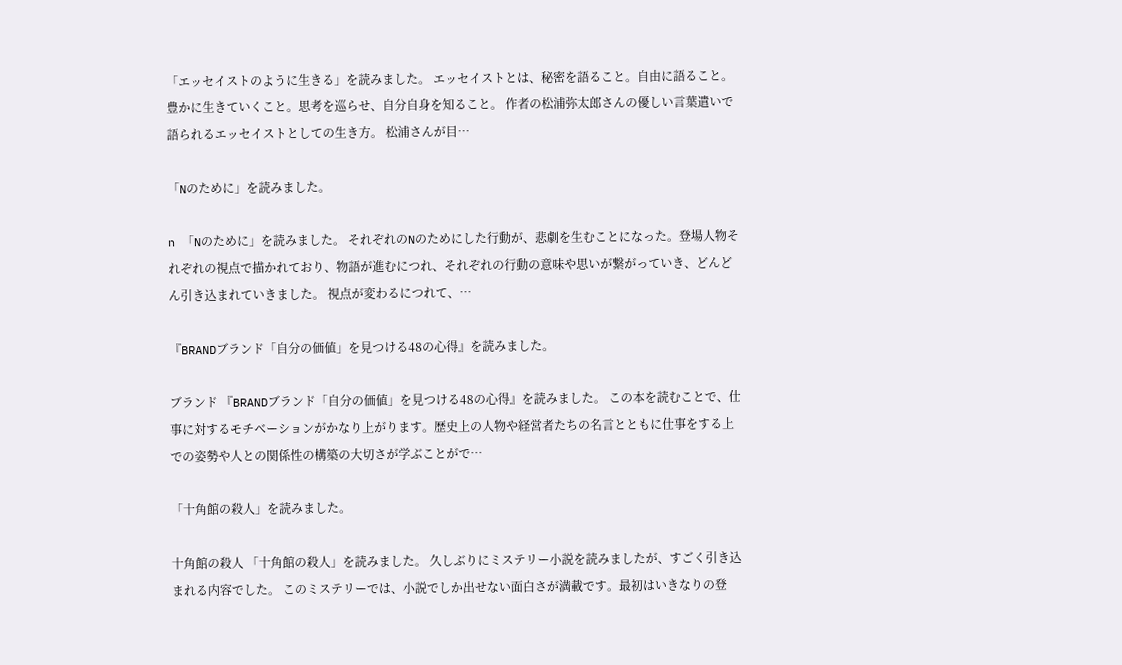「エッセイストのように生きる」を読みました。 エッセイストとは、秘密を語ること。自由に語ること。豊かに生きていくこと。思考を巡らせ、自分自身を知ること。 作者の松浦弥太郎さんの優しい言葉遣いで語られるエッセイストとしての生き方。 松浦さんが目…

「Nのために」を読みました。

n 「Nのために」を読みました。 それぞれのNのためにした行動が、悲劇を生むことになった。登場人物それぞれの視点で描かれており、物語が進むにつれ、それぞれの行動の意味や思いが繋がっていき、どんどん引き込まれていきました。 視点が変わるにつれて、…

『BRANDブランド「自分の価値」を見つける48の心得』を読みました。

ブランド 『BRANDブランド「自分の価値」を見つける48の心得』を読みました。 この本を読むことで、仕事に対するモチベーションがかなり上がります。歴史上の人物や経営者たちの名言とともに仕事をする上での姿勢や人との関係性の構築の大切さが学ぶことがで…

「十角館の殺人」を読みました。

十角館の殺人 「十角館の殺人」を読みました。 久しぶりにミステリー小説を読みましたが、すごく引き込まれる内容でした。 このミステリーでは、小説でしか出せない面白さが満載です。最初はいきなりの登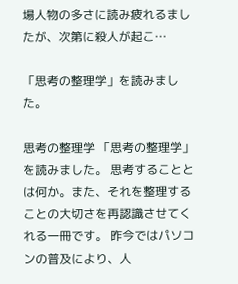場人物の多さに読み疲れるましたが、次第に殺人が起こ…

「思考の整理学」を読みました。

思考の整理学 「思考の整理学」を読みました。 思考することとは何か。また、それを整理することの大切さを再認識させてくれる一冊です。 昨今ではパソコンの普及により、人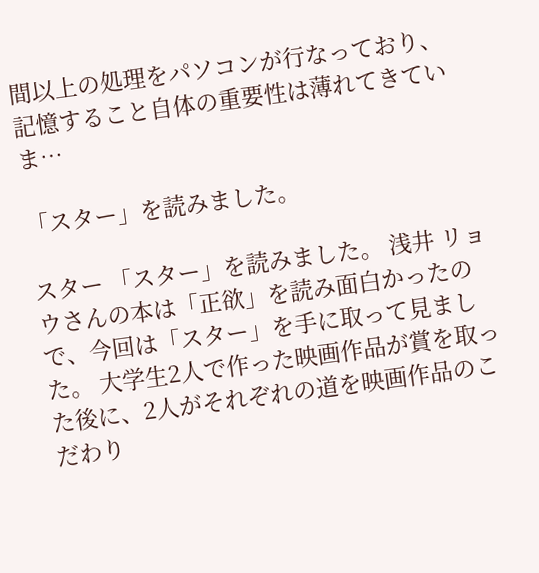間以上の処理をパソコンが行なっており、記憶すること自体の重要性は薄れてきていま…

「スター」を読みました。

スター 「スター」を読みました。 浅井 リョウさんの本は「正欲」を読み面白かったので、今回は「スター」を手に取って見ました。 大学生2人で作った映画作品が賞を取った後に、2人がそれぞれの道を映画作品のこだわり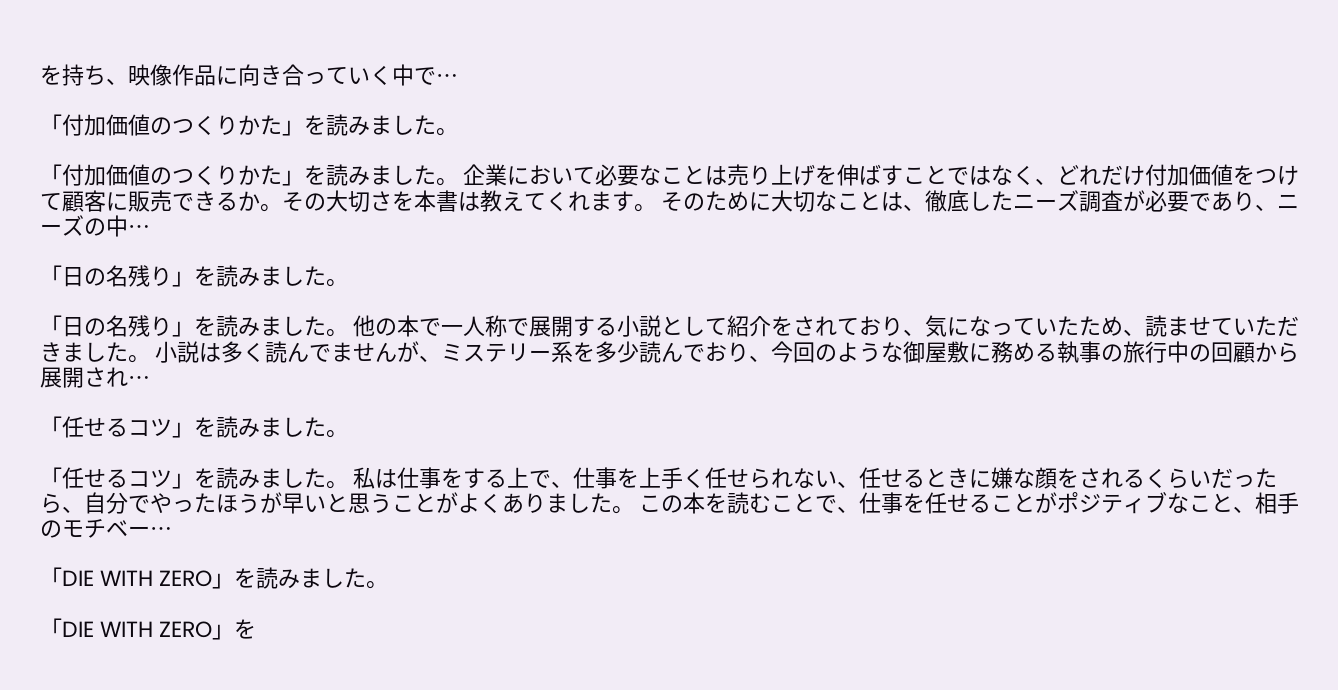を持ち、映像作品に向き合っていく中で…

「付加価値のつくりかた」を読みました。

「付加価値のつくりかた」を読みました。 企業において必要なことは売り上げを伸ばすことではなく、どれだけ付加価値をつけて顧客に販売できるか。その大切さを本書は教えてくれます。 そのために大切なことは、徹底したニーズ調査が必要であり、ニーズの中…

「日の名残り」を読みました。

「日の名残り」を読みました。 他の本で一人称で展開する小説として紹介をされており、気になっていたため、読ませていただきました。 小説は多く読んでませんが、ミステリー系を多少読んでおり、今回のような御屋敷に務める執事の旅行中の回顧から展開され…

「任せるコツ」を読みました。

「任せるコツ」を読みました。 私は仕事をする上で、仕事を上手く任せられない、任せるときに嫌な顔をされるくらいだったら、自分でやったほうが早いと思うことがよくありました。 この本を読むことで、仕事を任せることがポジティブなこと、相手のモチベー…

「DIE WITH ZERO」を読みました。

「DIE WITH ZERO」を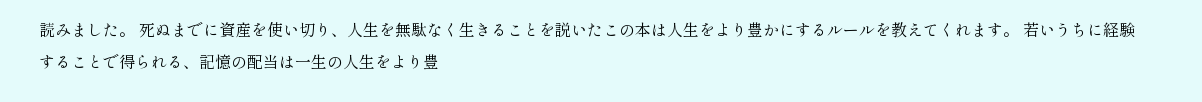読みました。 死ぬまでに資産を使い切り、人生を無駄なく生きることを説いたこの本は人生をより豊かにするルールを教えてくれます。 若いうちに経験することで得られる、記憶の配当は一生の人生をより豊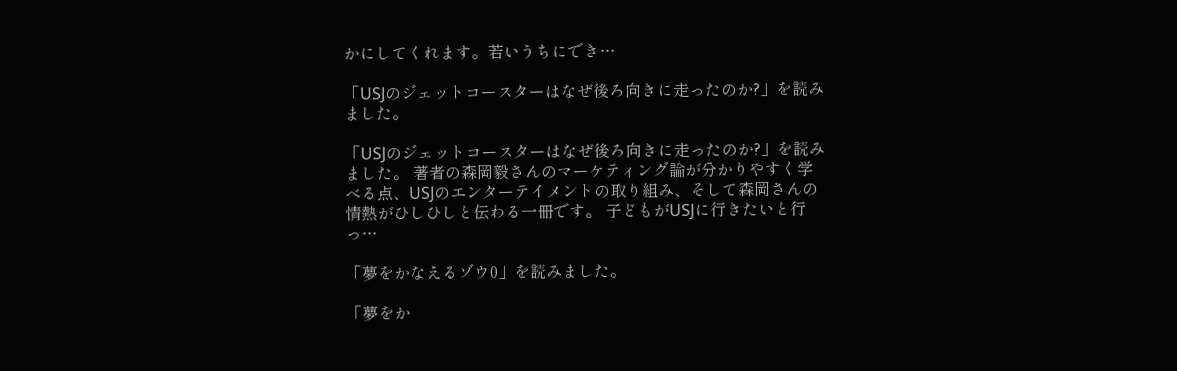かにしてくれます。若いうちにでき…

「USJのジェットコースターはなぜ後ろ向きに走ったのか?」を読みました。

「USJのジェットコースターはなぜ後ろ向きに走ったのか?」を読みました。 著者の森岡毅さんのマーケティング論が分かりやすく学べる点、USJのエンターテイメントの取り組み、そして森岡さんの情熱がひしひしと伝わる一冊です。 子どもがUSJに行きたいと行っ…

「夢をかなえるゾウ0」を読みました。

「夢をか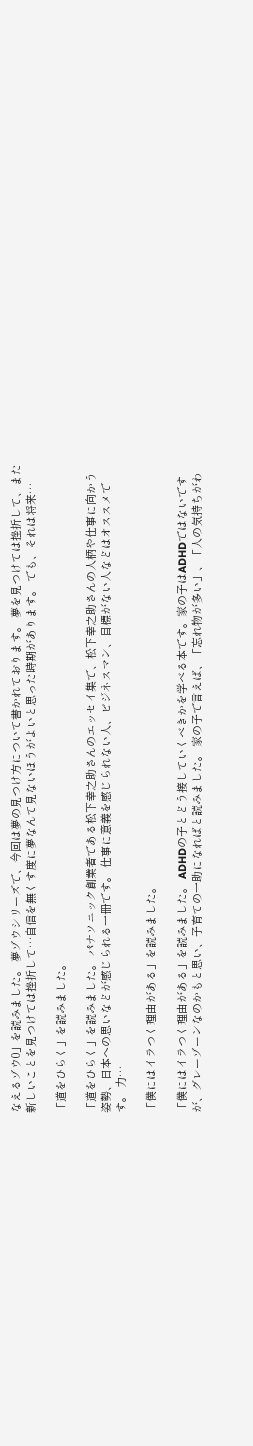なえるゾウ0」を読みました。 夢ゾウシリーズで、今回は夢の見つけ方について書かれております。 夢を見つけては挫折して、また新しいことを見つけては挫折して…自信を無くす度に夢なんて見ないほうがよいと思った時期があります。 でも、それは将来…

「道をひらく」を読みました。

「道をひらく」を読みました。 パナソニック創業者である松下幸之助さんのエッセイ集で、松下幸之助さんの人柄や仕事に向かう姿勢、日本への思いなどが感じられる一冊です。 仕事に意義を感じられない人、ビジネスマン、目標がない人などはオススメです。 力…

「僕にはイラつく理由がある」を読みました。

「僕にはイラつく理由がある」を読みました。 ADHDの子とどう接していくべきかを学べる本です。家の子はADHDではないですが、グレーゾーンなのかもと思い、子育ての一助になればと読みました。 家の子で言えば、「忘れ物が多い」、「人の気持ちがわ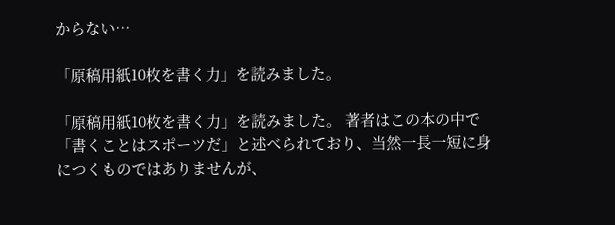からない…

「原稿用紙10枚を書く力」を読みました。

「原稿用紙10枚を書く力」を読みました。 著者はこの本の中で「書くことはスポーツだ」と述べられており、当然一長一短に身につくものではありませんが、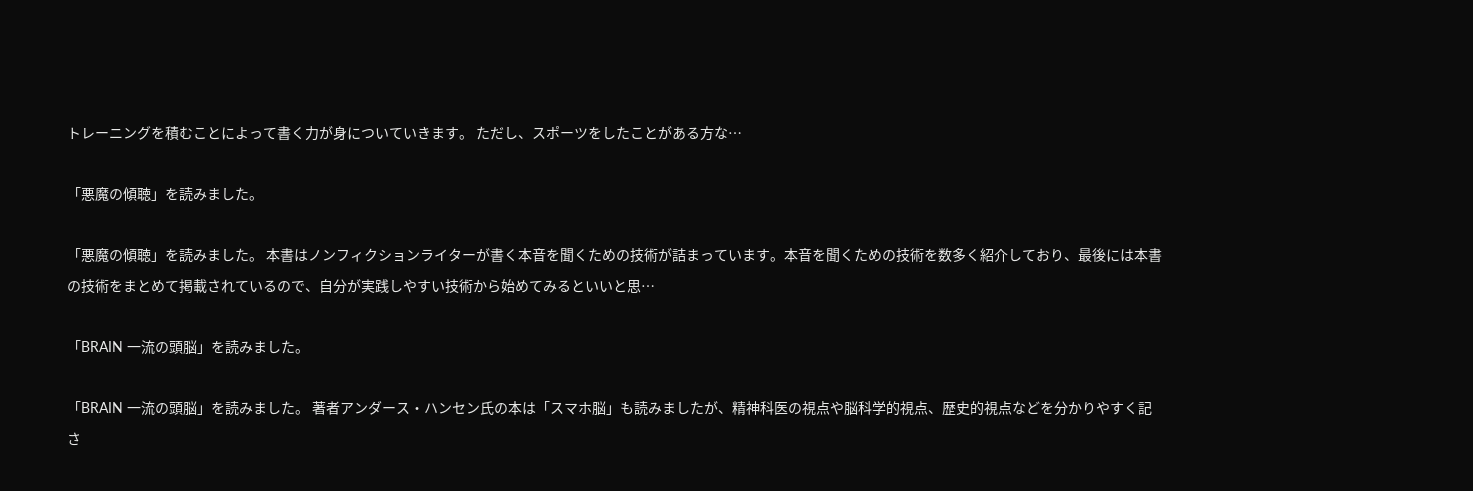トレーニングを積むことによって書く力が身についていきます。 ただし、スポーツをしたことがある方な…

「悪魔の傾聴」を読みました。

「悪魔の傾聴」を読みました。 本書はノンフィクションライターが書く本音を聞くための技術が詰まっています。本音を聞くための技術を数多く紹介しており、最後には本書の技術をまとめて掲載されているので、自分が実践しやすい技術から始めてみるといいと思…

「BRAIN 一流の頭脳」を読みました。

「BRAIN 一流の頭脳」を読みました。 著者アンダース・ハンセン氏の本は「スマホ脳」も読みましたが、精神科医の視点や脳科学的視点、歴史的視点などを分かりやすく記さ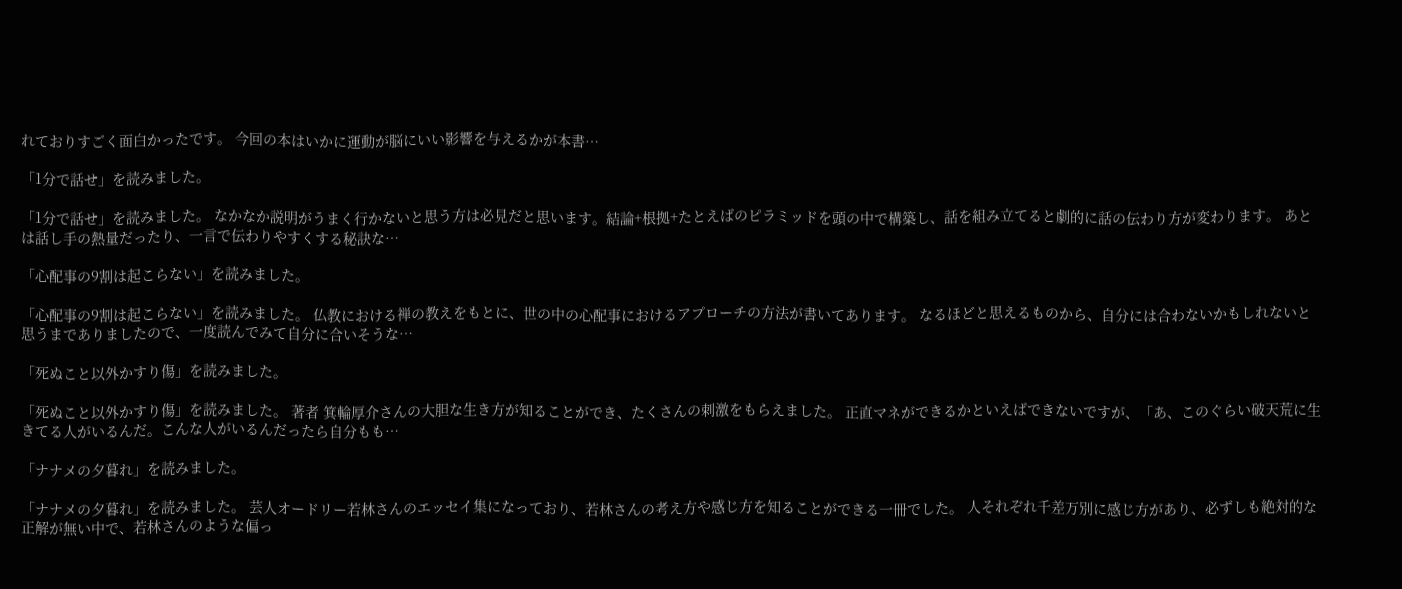れておりすごく面白かったです。 今回の本はいかに運動が脳にいい影響を与えるかが本書…

「1分で話せ」を読みました。

「1分で話せ」を読みました。 なかなか説明がうまく行かないと思う方は必見だと思います。結論+根拠+たとえばのピラミッドを頭の中で構築し、話を組み立てると劇的に話の伝わり方が変わります。 あとは話し手の熱量だったり、一言で伝わりやすくする秘訣な…

「心配事の9割は起こらない」を読みました。

「心配事の9割は起こらない」を読みました。 仏教における禅の教えをもとに、世の中の心配事におけるアプローチの方法が書いてあります。 なるほどと思えるものから、自分には合わないかもしれないと思うまでありましたので、一度読んでみて自分に合いそうな…

「死ぬこと以外かすり傷」を読みました。

「死ぬこと以外かすり傷」を読みました。 著者 箕輪厚介さんの大胆な生き方が知ることができ、たくさんの刺激をもらえました。 正直マネができるかといえばできないですが、「あ、このぐらい破天荒に生きてる人がいるんだ。こんな人がいるんだったら自分もも…

「ナナメの夕暮れ」を読みました。

「ナナメの夕暮れ」を読みました。 芸人オードリー若林さんのエッセイ集になっており、若林さんの考え方や感じ方を知ることができる一冊でした。 人それぞれ千差万別に感じ方があり、必ずしも絶対的な正解が無い中で、若林さんのような偏っ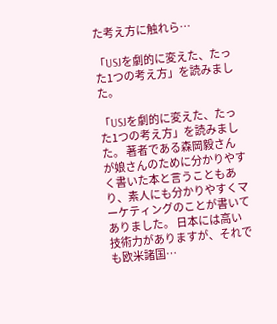た考え方に触れら…

「USJを劇的に変えた、たった1つの考え方」を読みました。

「USJを劇的に変えた、たった1つの考え方」を読みました。 著者である森岡毅さんが娘さんのために分かりやすく書いた本と言うこともあり、素人にも分かりやすくマーケティングのことが書いてありました。 日本には高い技術力がありますが、それでも欧米諸国…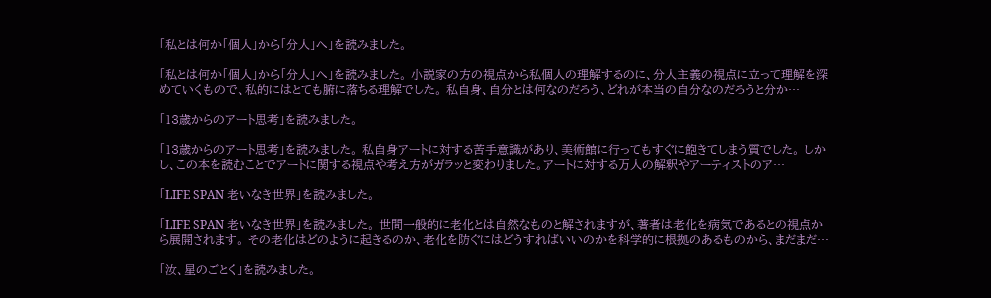「私とは何か「個人」から「分人」へ」を読みました。

「私とは何か「個人」から「分人」へ」を読みました。 小説家の方の視点から私個人の理解するのに、分人主義の視点に立って理解を深めていくもので、私的にはとても腑に落ちる理解でした。 私自身、自分とは何なのだろう、どれが本当の自分なのだろうと分か…

「13歳からのアート思考」を読みました。

「13歳からのアート思考」を読みました。 私自身アートに対する苦手意識があり、美術館に行ってもすぐに飽きてしまう質でした。 しかし、この本を読むことでアートに関する視点や考え方がガラッと変わりました。アートに対する万人の解釈やアーティストのア…

「LIFE SPAN 老いなき世界」を読みました。

「LIFE SPAN 老いなき世界」を読みました。 世間一般的に老化とは自然なものと解されますが、著者は老化を病気であるとの視点から展開されます。 その老化はどのように起きるのか、老化を防ぐにはどうすればいいのかを科学的に根拠のあるものから、まだまだ…

「汝、星のごとく」を読みました。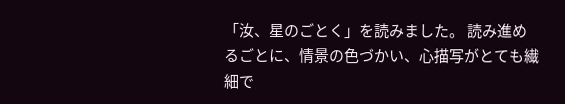「汝、星のごとく」を読みました。 読み進めるごとに、情景の色づかい、心描写がとても繊細で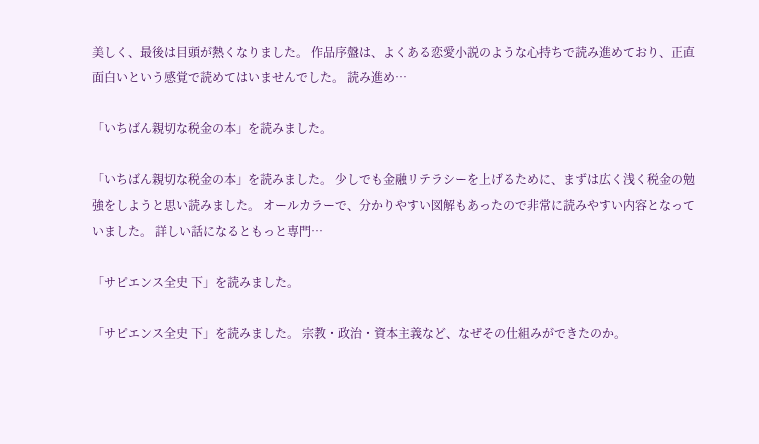美しく、最後は目頭が熱くなりました。 作品序盤は、よくある恋愛小説のような心持ちで読み進めており、正直面白いという感覚で読めてはいませんでした。 読み進め…

「いちばん親切な税金の本」を読みました。

「いちばん親切な税金の本」を読みました。 少しでも金融リテラシーを上げるために、まずは広く浅く税金の勉強をしようと思い読みました。 オールカラーで、分かりやすい図解もあったので非常に読みやすい内容となっていました。 詳しい話になるともっと専門…

「サピエンス全史 下」を読みました。

「サピエンス全史 下」を読みました。 宗教・政治・資本主義など、なぜその仕組みができたのか。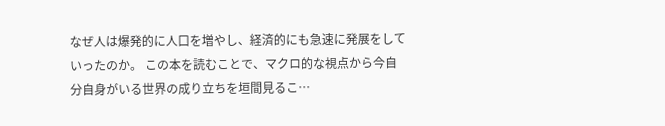なぜ人は爆発的に人口を増やし、経済的にも急速に発展をしていったのか。 この本を読むことで、マクロ的な視点から今自分自身がいる世界の成り立ちを垣間見るこ…